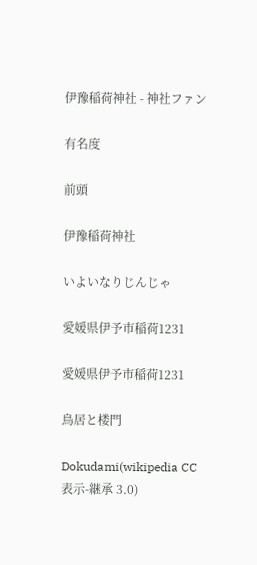伊豫稲荷神社 - 神社ファン

有名度

前頭

伊豫稲荷神社

いよいなりじんじゃ

愛媛県伊予市稲荷1231

愛媛県伊予市稲荷1231

鳥居と楼門

Dokudami(wikipedia CC 表示-継承 3.0)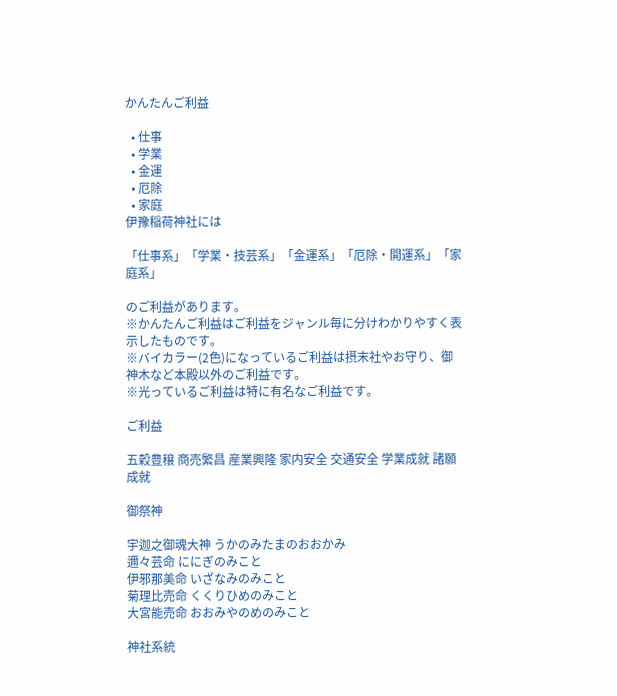かんたんご利益

  • 仕事
  • 学業
  • 金運
  • 厄除
  • 家庭
伊豫稲荷神社には

「仕事系」「学業・技芸系」「金運系」「厄除・開運系」「家庭系」

のご利益があります。
※かんたんご利益はご利益をジャンル毎に分けわかりやすく表示したものです。
※バイカラー(2色)になっているご利益は摂末社やお守り、御神木など本殿以外のご利益です。
※光っているご利益は特に有名なご利益です。

ご利益

五穀豊穣 商売繁昌 産業興隆 家内安全 交通安全 学業成就 諸願成就

御祭神

宇迦之御魂大神 うかのみたまのおおかみ
邇々芸命 ににぎのみこと
伊邪那美命 いざなみのみこと
菊理比売命 くくりひめのみこと
大宮能売命 おおみやのめのみこと

神社系統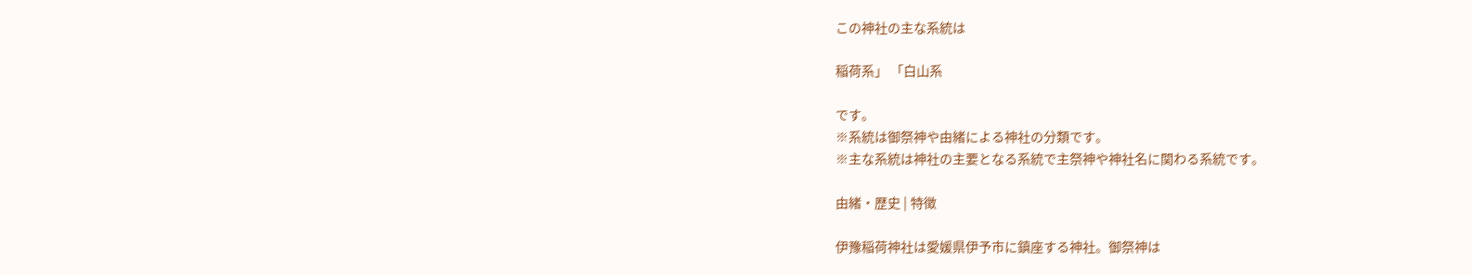この神社の主な系統は

稲荷系」 「白山系

です。
※系統は御祭神や由緒による神社の分類です。
※主な系統は神社の主要となる系統で主祭神や神社名に関わる系統です。

由緒・歴史 | 特徴

伊豫稲荷神社は愛媛県伊予市に鎮座する神社。御祭神は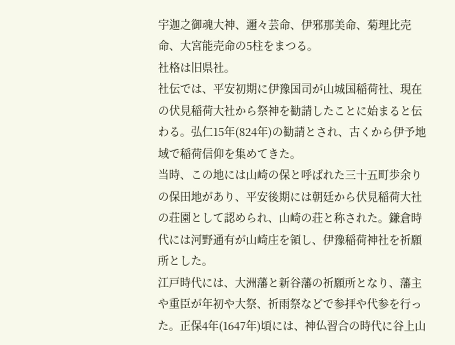宇迦之御魂大神、邇々芸命、伊邪那美命、菊理比売命、大宮能売命の5柱をまつる。
社格は旧県社。
社伝では、平安初期に伊豫国司が山城国稲荷社、現在の伏見稲荷大社から祭神を勧請したことに始まると伝わる。弘仁15年(824年)の勧請とされ、古くから伊予地域で稲荷信仰を集めてきた。
当時、この地には山崎の保と呼ばれた三十五町歩余りの保田地があり、平安後期には朝廷から伏見稲荷大社の荘園として認められ、山崎の荘と称された。鎌倉時代には河野通有が山崎庄を領し、伊豫稲荷神社を祈願所とした。
江戸時代には、大洲藩と新谷藩の祈願所となり、藩主や重臣が年初や大祭、祈雨祭などで参拝や代参を行った。正保4年(1647年)頃には、神仏習合の時代に谷上山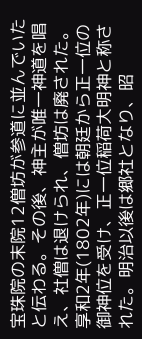宝珠院の末院12僧坊が参道に並んでいたと伝わる。その後、神主が唯一神道を唱え、社僧は退けられ、僧坊は廃された。
享和2年(1802年)には朝廷から正一位の御神位を受け、正一位稲荷大明神と称された。明治以後は郷社となり、昭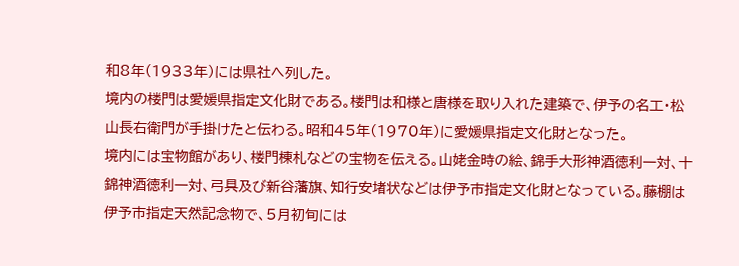和8年(1933年)には県社へ列した。
境内の楼門は愛媛県指定文化財である。楼門は和様と唐様を取り入れた建築で、伊予の名工・松山長右衛門が手掛けたと伝わる。昭和45年(1970年)に愛媛県指定文化財となった。
境内には宝物館があり、楼門棟札などの宝物を伝える。山姥金時の絵、錦手大形神酒徳利一対、十錦神酒徳利一対、弓具及び新谷藩旗、知行安堵状などは伊予市指定文化財となっている。藤棚は伊予市指定天然記念物で、5月初旬には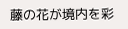藤の花が境内を彩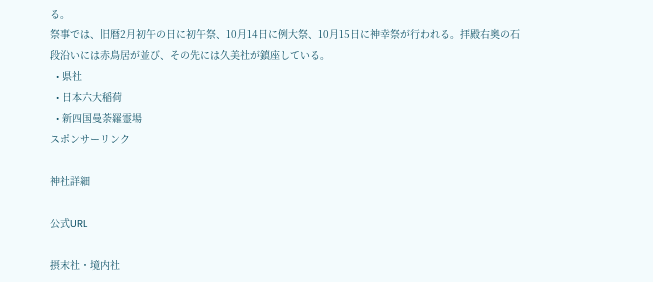る。
祭事では、旧暦2月初午の日に初午祭、10月14日に例大祭、10月15日に神幸祭が行われる。拝殿右奥の石段沿いには赤鳥居が並び、その先には久美社が鎮座している。
  • 県社
  • 日本六大稲荷
  • 新四国曼荼羅霊場
スポンサーリンク

神社詳細

公式URL

摂末社・境内社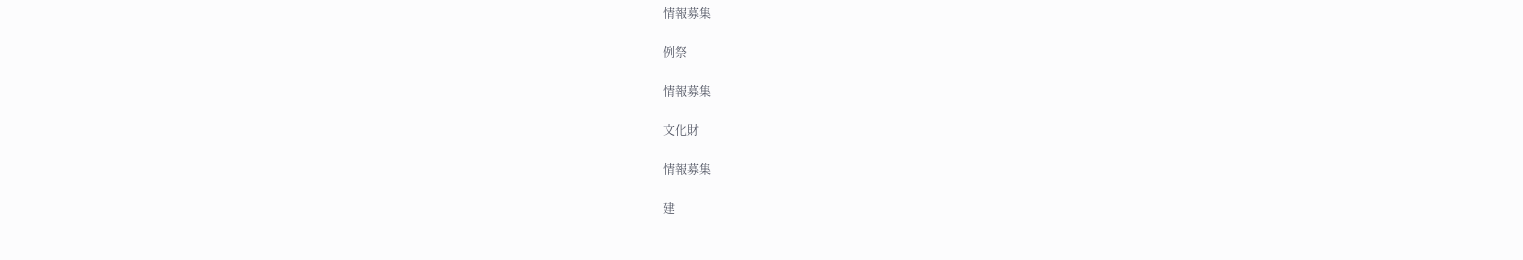情報募集

例祭

情報募集

文化財

情報募集

建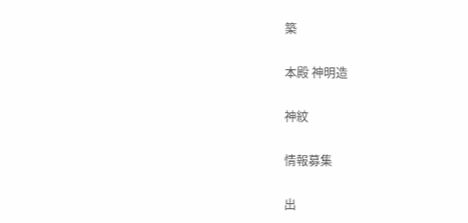築

本殿 神明造

神紋

情報募集

出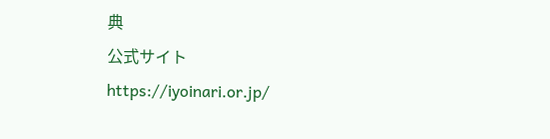典
公式サイト
https://iyoinari.or.jp/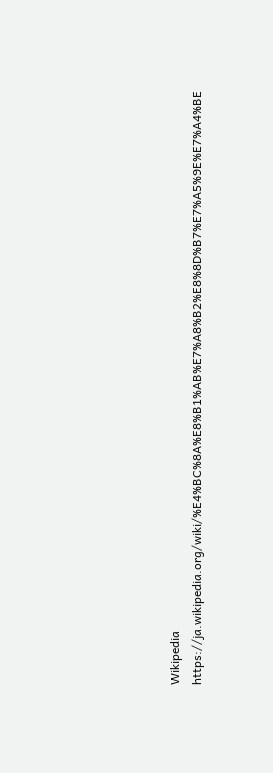Wikipedia
https://ja.wikipedia.org/wiki/%E4%BC%8A%E8%B1%AB%E7%A8%B2%E8%8D%B7%E7%A5%9E%E7%A4%BE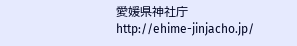愛媛県神社庁
http://ehime-jinjacho.jp/